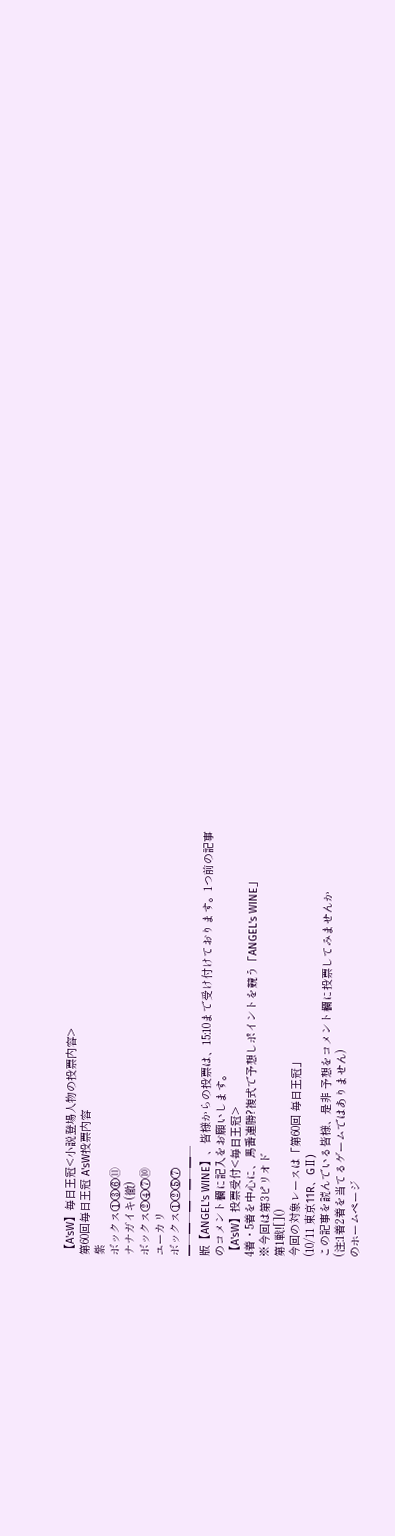【A'sW】毎日王冠<小説登場人物の投票内容>
第60回毎日王冠 A'sW投票内容
紫
ボックス①③⑥⑪
ナナガイキ(徹)
ボックス②④⑦⑩
ユーカリ
ボックス①②⑤⑦
━─━─━─━─━─
版【ANGEL's WINE】、皆様からの投票は、15:10まで受け付けております。1つ前の記事
のコメント欄に記入をお願いします。
【A'sW】投票受付<毎日王冠>
4着・5着を中心に、馬番連勝?複式で予想しポイントを競う「ANGEL's WINE」
※今回は第3ピリオド
第1戦![]()
今回の対象レースは「第60回 毎日王冠」
(10/11 東京11R、GⅡ)
この記事を読んでいる皆様、是非 予想をコメント欄に投票してみませんか
(注:1着2着を当てるゲームではありません)
のホームページ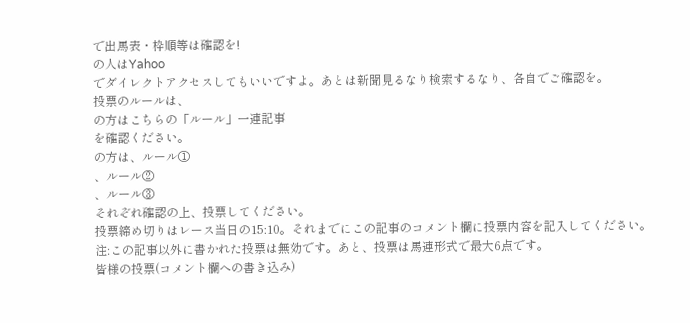で出馬表・枠順等は確認を!
の人はYahoo
でダイレクトアクセスしてもいいですよ。あとは新聞見るなり検索するなり、各自でご確認を。
投票のルールは、
の方はこちらの「ルール」一連記事
を確認ください。
の方は、ルール①
、ルール②
、ルール③
それぞれ確認の上、投票してください。
投票締め切りはレース当日の15:10。それまでにこの記事のコメント欄に投票内容を記入してください。
注:この記事以外に書かれた投票は無効です。あと、投票は馬連形式で最大6点です。
皆様の投票(コメント欄への書き込み)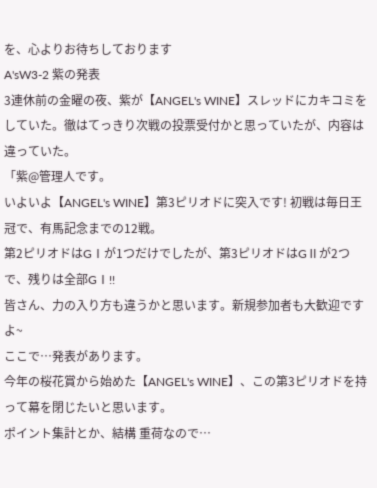を、心よりお待ちしております
A'sW3-2 紫の発表
3連休前の金曜の夜、紫が【ANGEL's WINE】スレッドにカキコミをしていた。徹はてっきり次戦の投票受付かと思っていたが、内容は違っていた。
「紫@管理人です。
いよいよ【ANGEL's WINE】第3ピリオドに突入です! 初戦は毎日王冠で、有馬記念までの12戦。
第2ピリオドはGⅠが1つだけでしたが、第3ピリオドはGⅡが2つで、残りは全部GⅠ!!
皆さん、力の入り方も違うかと思います。新規参加者も大歓迎ですよ~
ここで…発表があります。
今年の桜花賞から始めた【ANGEL's WINE】、この第3ピリオドを持って幕を閉じたいと思います。
ポイント集計とか、結構 重荷なので…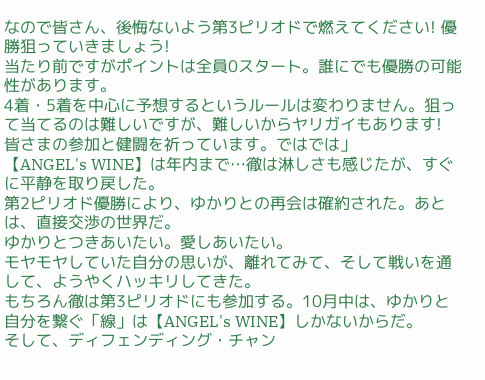なので皆さん、後悔ないよう第3ピリオドで燃えてください! 優勝狙っていきましょう!
当たり前ですがポイントは全員0スタート。誰にでも優勝の可能性があります。
4着・5着を中心に予想するというルールは変わりません。狙って当てるのは難しいですが、難しいからヤリガイもあります!
皆さまの参加と健闘を祈っています。ではでは」
【ANGEL's WINE】は年内まで…徹は淋しさも感じたが、すぐに平静を取り戻した。
第2ピリオド優勝により、ゆかりとの再会は確約された。あとは、直接交渉の世界だ。
ゆかりとつきあいたい。愛しあいたい。
モヤモヤしていた自分の思いが、離れてみて、そして戦いを通して、ようやくハッキリしてきた。
もちろん徹は第3ピリオドにも参加する。10月中は、ゆかりと自分を繋ぐ「線」は【ANGEL's WINE】しかないからだ。
そして、ディフェンディング・チャン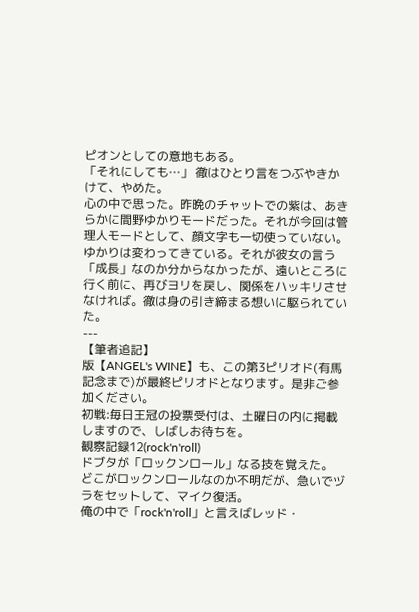ピオンとしての意地もある。
「それにしても…」 徹はひとり言をつぶやきかけて、やめた。
心の中で思った。昨晩のチャットでの紫は、あきらかに間野ゆかりモードだった。それが今回は管理人モードとして、顔文字も一切使っていない。
ゆかりは変わってきている。それが彼女の言う「成長」なのか分からなかったが、遠いところに行く前に、再びヨリを戻し、関係をハッキリさせなければ。徹は身の引き締まる想いに駆られていた。
---
【筆者追記】
版【ANGEL's WINE】も、この第3ピリオド(有馬記念まで)が最終ピリオドとなります。是非ご参加ください。
初戦:毎日王冠の投票受付は、土曜日の内に掲載しますので、しばしお待ちを。
観察記録12(rock'n'roll)
ドブタが「ロックンロール」なる技を覚えた。
どこがロックンロールなのか不明だが、急いでヅラをセットして、マイク復活。
俺の中で「rock'n'roll」と言えばレッド・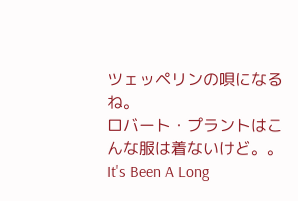ツェッペリンの唄になるね。
ロバート・プラントはこんな服は着ないけど。。
It's Been A Long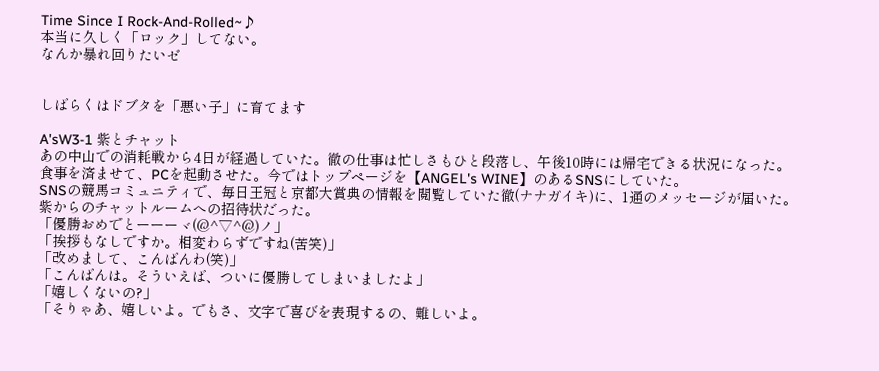Time Since I Rock-And-Rolled~♪
本当に久しく「ロック」してない。
なんか暴れ回りたいゼ


しばらくはドブタを「悪い子」に育てます

A'sW3-1 紫とチャット
あの中山での消耗戦から4日が経過していた。徹の仕事は忙しさもひと段落し、午後10時には帰宅できる状況になった。
食事を済ませて、PCを起動させた。今ではトップページを【ANGEL's WINE】のあるSNSにしていた。
SNSの競馬コミュニティで、毎日王冠と京都大賞典の情報を閲覧していた徹(ナナガイキ)に、1通のメッセージが届いた。
紫からのチャットルームへの招待状だった。
「優勝おめでとーーーヾ(@^▽^@)ノ」
「挨拶もなしですか。相変わらずですね(苦笑)」
「改めまして、こんばんわ(笑)」
「こんばんは。そういえば、ついに優勝してしまいましたよ」
「嬉しくないの?」
「そりゃあ、嬉しいよ。でもさ、文字で喜びを表現するの、難しいよ。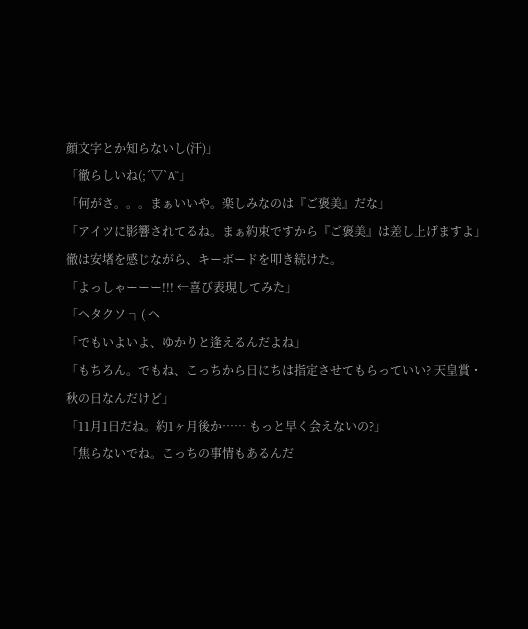顔文字とか知らないし(汗)」
「徹らしいね(;´▽`A``」
「何がさ。。。まぁいいや。楽しみなのは『ご褒美』だな」
「アイツに影響されてるね。まぁ約束ですから『ご褒美』は差し上げますよ」
徹は安堵を感じながら、キーボードを叩き続けた。
「よっしゃーーー!!! ←喜び表現してみた」
「ヘタクソ ┐( ヘ
「でもいよいよ、ゆかりと逢えるんだよね」
「もちろん。でもね、こっちから日にちは指定させてもらっていい? 天皇賞・秋の日なんだけど」
「11月1日だね。約1ヶ月後か…… もっと早く会えないの?」
「焦らないでね。こっちの事情もあるんだ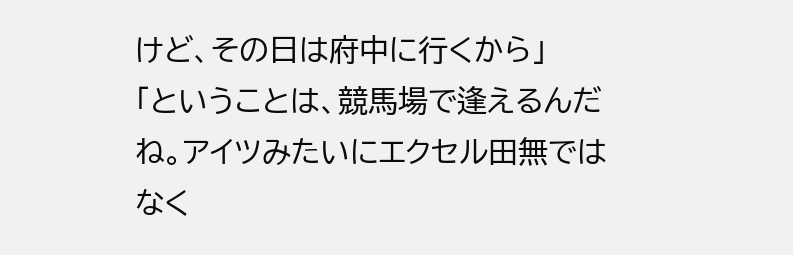けど、その日は府中に行くから」
「ということは、競馬場で逢えるんだね。アイツみたいにエクセル田無ではなく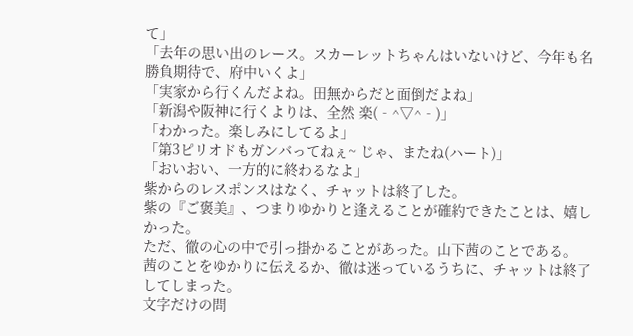て」
「去年の思い出のレース。スカーレットちゃんはいないけど、今年も名勝負期待で、府中いくよ」
「実家から行くんだよね。田無からだと面倒だよね」
「新潟や阪神に行くよりは、全然 楽(‐^▽^‐)」
「わかった。楽しみにしてるよ」
「第3ピリオドもガンバってねぇ~ じゃ、またね(ハート)」
「おいおい、一方的に終わるなよ」
紫からのレスポンスはなく、チャットは終了した。
紫の『ご褒美』、つまりゆかりと逢えることが確約できたことは、嬉しかった。
ただ、徹の心の中で引っ掛かることがあった。山下茜のことである。
茜のことをゆかりに伝えるか、徹は迷っているうちに、チャットは終了してしまった。
文字だけの問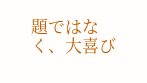題ではなく、大喜び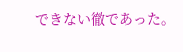できない徹であった。